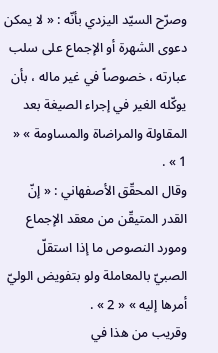وصرّح السيّد اليزدي بأنّه : « لا يمكن دعوى الشهرة أو الإجماع على سلب عبارته ، خصوصاً في غير ماله ، بأن يوكّله الغير في إجراء الصيغة بعد المقاولة والمراضاة والمساومة » « 1 » .
وقال المحقّق الأصفهاني : « إنّ القدر المتيقّن من معقد الإجماع ومورد النصوص ما إذا استقلّ الصبيّ بالمعاملة ولو بتفويض الوليّ أمرها إليه » « 2 » .
وقريب من هذا في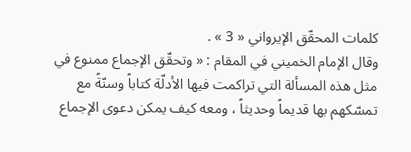كلمات المحقّق الإيرواني « 3 » .
وقال الإمام الخميني في المقام : « وتحقّق الإجماع ممنوع في مثل هذه المسألة التي تراكمت فيها الأدلّة كتاباً وسنّةً مع تمسّكهم بها قديماً وحديثاً ، ومعه كيف يمكن دعوى الإجماع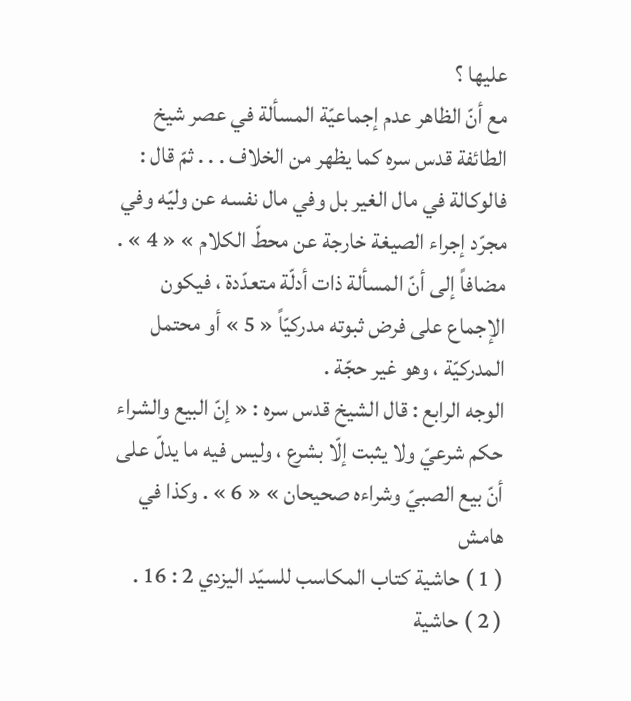عليها ؟
مع أنّ الظاهر عدم إجماعيّة المسألة في عصر شيخ الطائفة قدس سره كما يظهر من الخلاف . . . ثمّ قال : فالوكالة في مال الغير بل وفي مال نفسه عن وليّه وفي مجرّد إجراء الصيغة خارجة عن محطّ الكلام » « 4 » .
مضافاً إلى أنّ المسألة ذات أدلّة متعدّدة ، فيكون الإجماع على فرض ثبوته مدركيّاً « 5 » أو محتمل المدركيّة ، وهو غير حجّة .
الوجه الرابع : قال الشيخ قدس سره : « إنّ البيع والشراء حكم شرعيّ ولا يثبت إلّا بشرع ، وليس فيه ما يدلّ على أنّ بيع الصبيّ وشراءه صحيحان » « 6 » . وكذا في
هامش
( 1 ) حاشية كتاب المكاسب للسيّد اليزدي 2 : 16 .
( 2 ) حاشية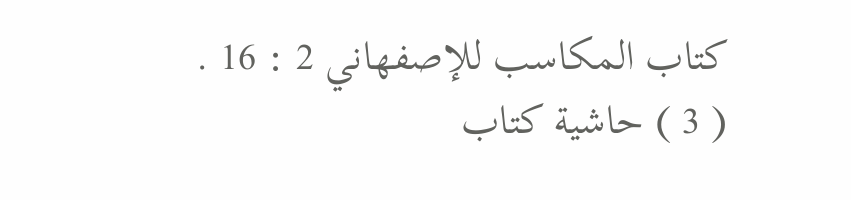كتاب المكاسب للإصفهاني 2 : 16 .
( 3 ) حاشية كتاب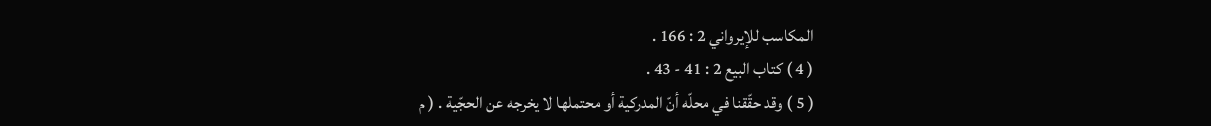المكاسب للإيرواني 2 : 166 .
( 4 ) كتاب البيع 2 : 41 - 43 .
( 5 ) وقد حقّقنا في محلّه أنّ المدركية أو محتملها لا يخرجه عن الحجّية . ( م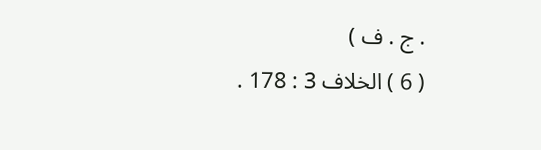. ج . ف )
( 6 ) الخلاف 3 : 178 .